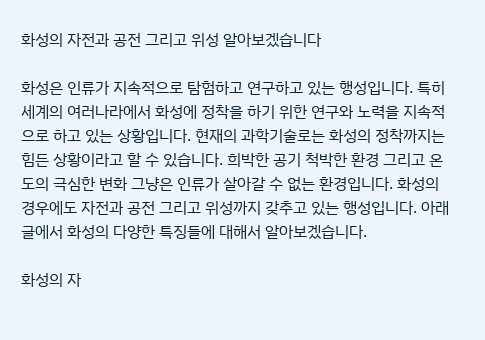화성의 자전과 공전 그리고 위성 알아보겠습니다

화성은 인류가 지속적으로 탐험하고 연구하고 있는 행성입니다. 특히 세계의 여러나라에서 화성에 정착을 하기 위한 연구와 노력을 지속적으로 하고 있는 상황입니다. 현재의 과학기술로는 화성의 정착까지는 힘든 상황이라고 할 수 있습니다. 희박한 공기 척박한 환경 그리고 온도의 극심한 변화 그냥은 인류가 살아갈 수 없는 환경입니다. 화성의 경우에도 자전과 공전 그리고 위성까지 갖추고 있는 행성입니다. 아래 글에서 화성의 다양한 특징들에 대해서 알아보겠습니다.

화성의 자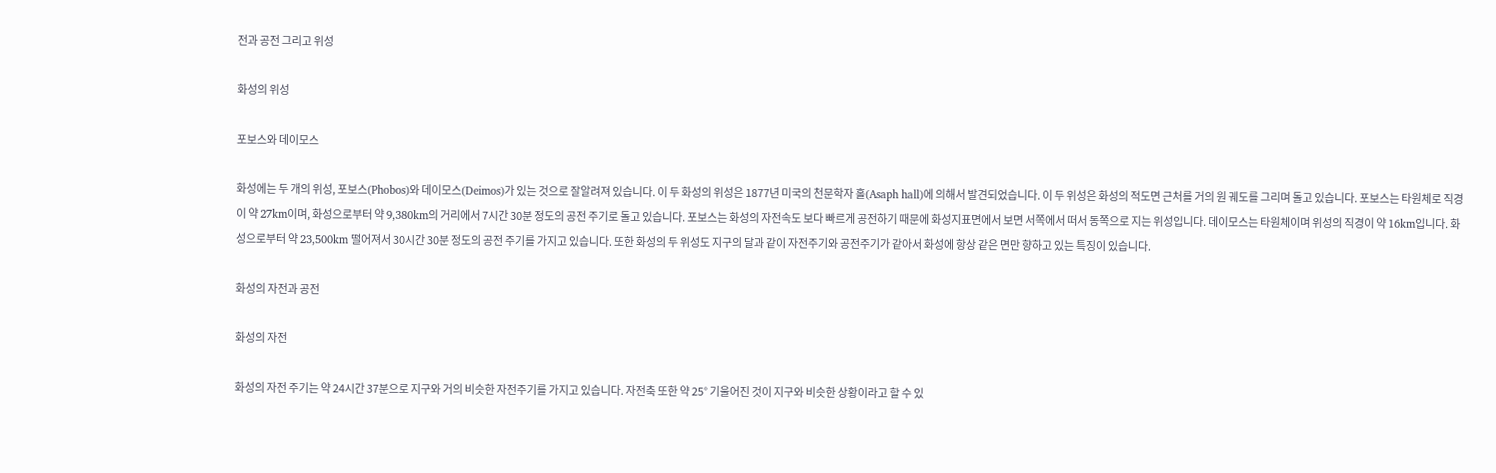전과 공전 그리고 위성

화성의 위성

포보스와 데이모스

화성에는 두 개의 위성, 포보스(Phobos)와 데이모스(Deimos)가 있는 것으로 잘알려져 있습니다. 이 두 화성의 위성은 1877년 미국의 천문학자 홀(Asaph hall)에 의해서 발견되었습니다. 이 두 위성은 화성의 적도면 근처를 거의 원 궤도를 그리며 돌고 있습니다. 포보스는 타원체로 직경이 약 27km이며, 화성으로부터 약 9,380km의 거리에서 7시간 30분 정도의 공전 주기로 돌고 있습니다. 포보스는 화성의 자전속도 보다 빠르게 공전하기 때문에 화성지표면에서 보면 서쪽에서 떠서 동쪽으로 지는 위성입니다. 데이모스는 타원체이며 위성의 직경이 약 16km입니다. 화성으로부터 약 23,500km 떨어져서 30시간 30분 정도의 공전 주기를 가지고 있습니다. 또한 화성의 두 위성도 지구의 달과 같이 자전주기와 공전주기가 같아서 화성에 항상 같은 면만 향하고 있는 특징이 있습니다.

화성의 자전과 공전

화성의 자전

화성의 자전 주기는 약 24시간 37분으로 지구와 거의 비슷한 자전주기를 가지고 있습니다. 자전축 또한 약 25° 기울어진 것이 지구와 비슷한 상황이라고 할 수 있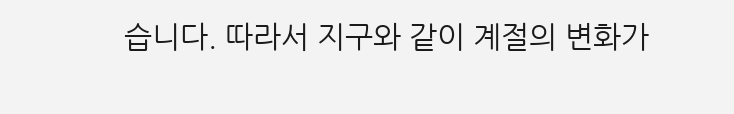습니다. 따라서 지구와 같이 계절의 변화가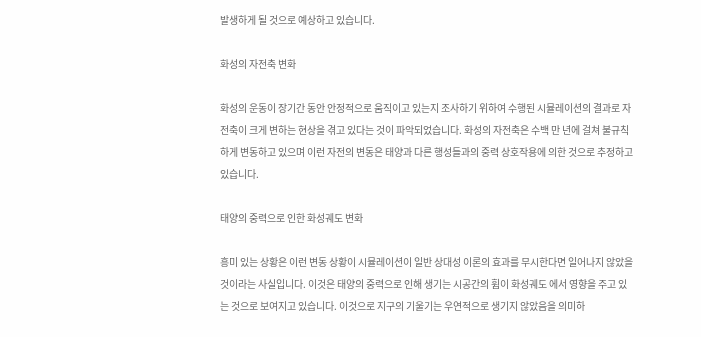발생하게 될 것으로 예상하고 있습니다.

화성의 자전축 변화

화성의 운동이 장기간 동안 안정적으로 움직이고 있는지 조사하기 위하여 수행된 시뮬레이션의 결과로 자전축이 크게 변하는 현상을 겪고 있다는 것이 파악되었습니다. 화성의 자전축은 수백 만 년에 걸쳐 불규칙하게 변동하고 있으며 이런 자전의 변동은 태양과 다른 행성들과의 중력 상호작용에 의한 것으로 추정하고 있습니다.

태양의 중력으로 인한 화성궤도 변화

흥미 있는 상황은 이런 변동 상황이 시뮬레이션이 일반 상대성 이론의 효과를 무시한다면 일어나지 않았을 것이라는 사실입니다. 이것은 태양의 중력으로 인해 생기는 시공간의 휨이 화성궤도 에서 영향을 주고 있는 것으로 보여지고 있습니다. 이것으로 지구의 기울기는 우연적으로 생기지 않았음을 의미하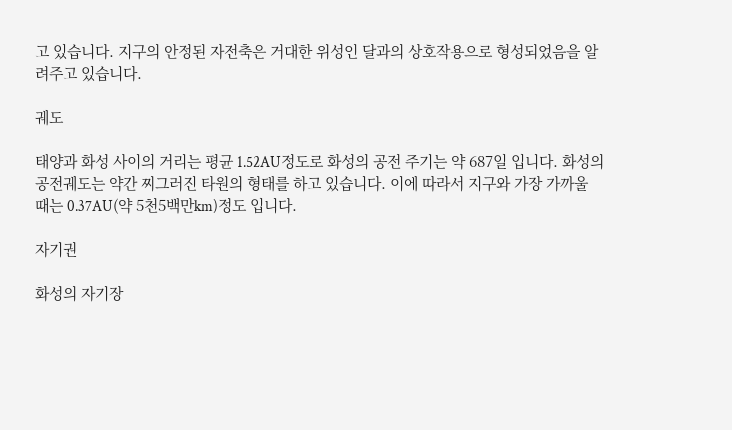고 있습니다. 지구의 안정된 자전축은 거대한 위성인 달과의 상호작용으로 형성되었음을 알려주고 있습니다.

궤도

태양과 화성 사이의 거리는 평균 1.52AU정도로 화성의 공전 주기는 약 687일 입니다. 화성의 공전궤도는 약간 찌그러진 타원의 형태를 하고 있습니다. 이에 따라서 지구와 가장 가까울 때는 0.37AU(약 5천5백만km)정도 입니다.

자기권

화성의 자기장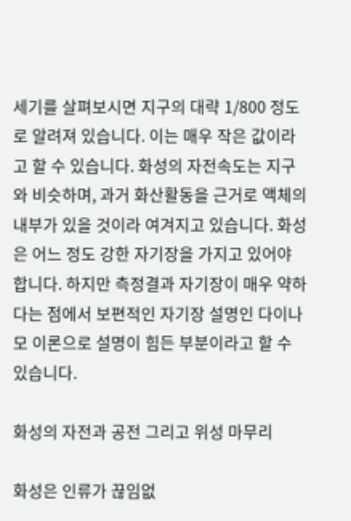세기를 살펴보시면 지구의 대략 1/800 정도로 알려져 있습니다. 이는 매우 작은 값이라고 할 수 있습니다. 화성의 자전속도는 지구와 비슷하며, 과거 화산활동을 근거로 액체의 내부가 있을 것이라 여겨지고 있습니다. 화성은 어느 정도 강한 자기장을 가지고 있어야 합니다. 하지만 측정결과 자기장이 매우 약하다는 점에서 보편적인 자기장 설명인 다이나모 이론으로 설명이 힘든 부분이라고 할 수 있습니다.

화성의 자전과 공전 그리고 위성 마무리

화성은 인류가 끊임없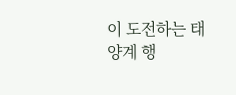이 도전하는 태양계 행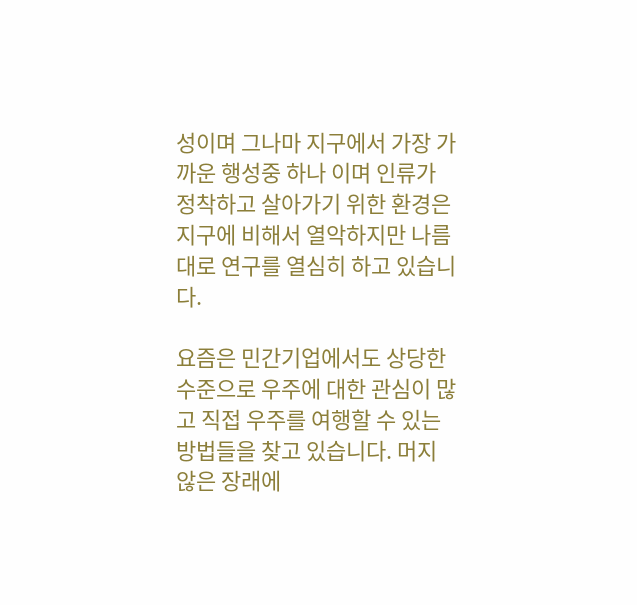성이며 그나마 지구에서 가장 가까운 행성중 하나 이며 인류가 정착하고 살아가기 위한 환경은 지구에 비해서 열악하지만 나름대로 연구를 열심히 하고 있습니다.

요즘은 민간기업에서도 상당한 수준으로 우주에 대한 관심이 많고 직접 우주를 여행할 수 있는 방법들을 찾고 있습니다. 머지 않은 장래에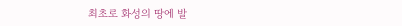최초로 화성의 땅에 발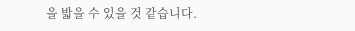을 밟을 수 있을 것 같습니다.